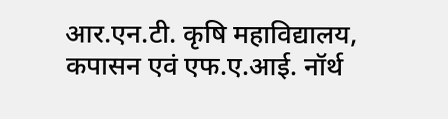आर.एन.टी. कृषि महाविद्यालय, कपासन एवं एफ.ए.आई. नॉर्थ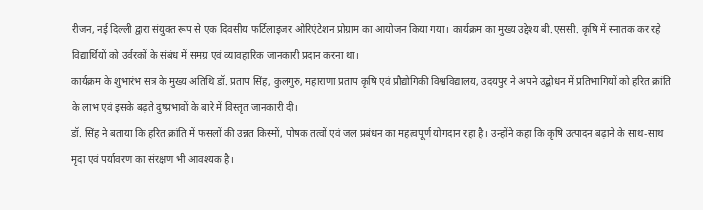रीजन, नई दिल्ली द्वारा संयुक्त रूप से एक दिवसीय फर्टिलाइजर ओरिएंटेशन प्रोग्राम का आयोजन किया गया। कार्यक्रम का मुख्य उद्देश्य बी.एससी. कृषि में स्नातक कर रहे विद्यार्थियों को उर्वरकों के संबंध में समग्र एवं व्यावहारिक जानकारी प्रदान करना था।
कार्यक्रम के शुभारंभ सत्र के मुख्य अतिथि डॉ. प्रताप सिंह, कुलगुरु, महाराणा प्रताप कृषि एवं प्रौद्योगिकी विश्वविद्यालय, उदयपुर ने अपने उद्बोधन में प्रतिभागियों को हरित क्रांति के लाभ एवं इसके बढ़ते दुष्प्रभावों के बारे में विस्तृत जानकारी दी।
डॉ. सिंह ने बताया कि हरित क्रांति में फसलों की उन्नत किस्मों, पोषक तत्वों एवं जल प्रबंधन का महत्वपूर्ण योगदान रहा है। उन्होंने कहा कि कृषि उत्पादन बढ़ाने के साथ-साथ मृदा एवं पर्यावरण का संरक्षण भी आवश्यक है।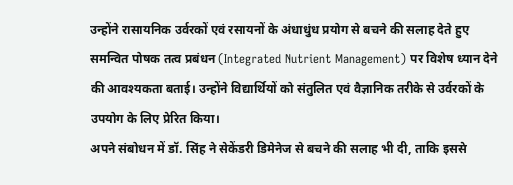उन्होंने रासायनिक उर्वरकों एवं रसायनों के अंधाधुंध प्रयोग से बचने की सलाह देते हुए समन्वित पोषक तत्व प्रबंधन (Integrated Nutrient Management) पर विशेष ध्यान देने की आवश्यकता बताई। उन्होंने विद्यार्थियों को संतुलित एवं वैज्ञानिक तरीके से उर्वरकों के उपयोग के लिए प्रेरित किया।
अपने संबोधन में डॉ. सिंह ने सेकेंडरी डिमेनेज से बचने की सलाह भी दी, ताकि इससे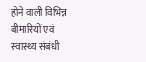होने वाली विभिन्न बीमारियों एवं स्वास्थ्य संबंधी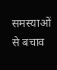समस्याओं से बचाव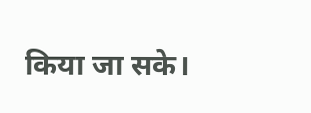किया जा सके।